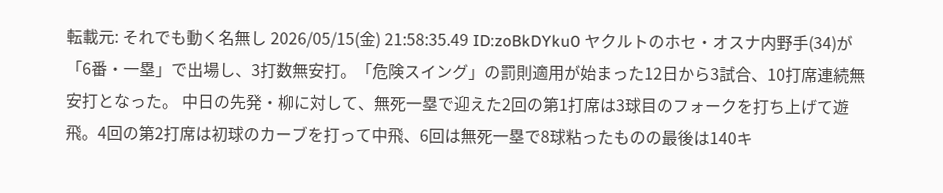転載元: それでも動く名無し 2026/05/15(金) 21:58:35.49 ID:zoBkDYku0 ヤクルトのホセ・オスナ内野手(34)が「6番・一塁」で出場し、3打数無安打。「危険スイング」の罰則適用が始まった12日から3試合、10打席連続無安打となった。 中日の先発・柳に対して、無死一塁で迎えた2回の第1打席は3球目のフォークを打ち上げて遊飛。4回の第2打席は初球のカーブを打って中飛、6回は無死一塁で8球粘ったものの最後は140キ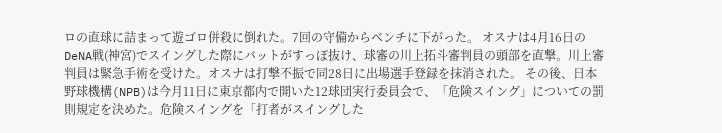ロの直球に詰まって遊ゴロ併殺に倒れた。7回の守備からベンチに下がった。 オスナは4月16日のDeNA戦(神宮)でスイングした際にバットがすっぽ抜け、球審の川上拓斗審判員の頭部を直撃。川上審判員は緊急手術を受けた。オスナは打撃不振で同28日に出場選手登録を抹消された。 その後、日本野球機構(NPB)は今月11日に東京都内で開いた12球団実行委員会で、「危険スイング」についての罰則規定を決めた。危険スイングを「打者がスイングした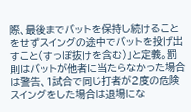際、最後までバットを保持し続けることをせずスイングの途中でバットを投げ出すこと(すっぽ抜けを含む)」と定義。罰則はバットが他者に当たらなかった場合は警告、1試合で同じ打者が2度の危険スイングをした場合は退場にな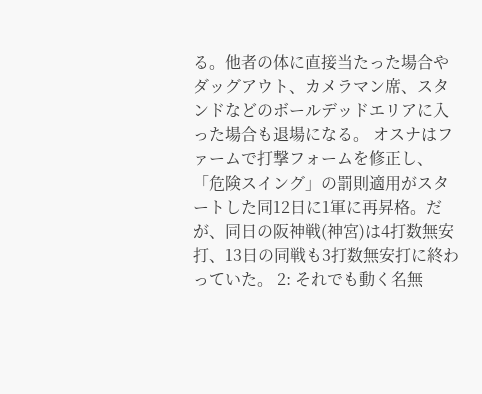る。他者の体に直接当たった場合やダッグアウト、カメラマン席、スタンドなどのボールデッドエリアに入った場合も退場になる。 オスナはファームで打撃フォームを修正し、「危険スイング」の罰則適用がスタートした同12日に1軍に再昇格。だが、同日の阪神戦(神宮)は4打数無安打、13日の同戦も3打数無安打に終わっていた。 2: それでも動く名無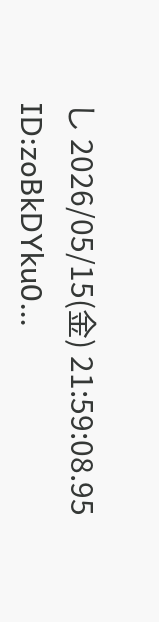し 2026/05/15(金) 21:59:08.95 ID:zoBkDYku0…